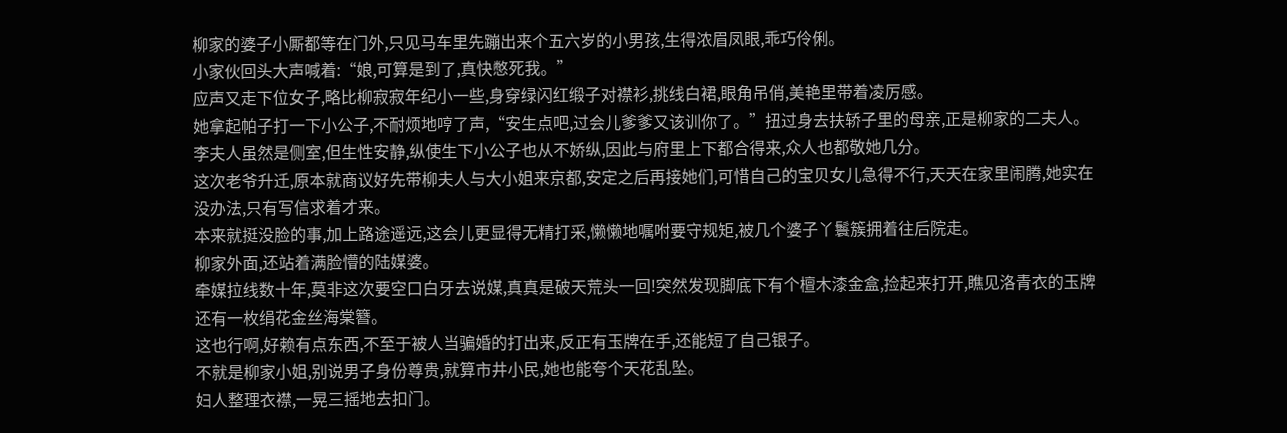柳家的婆子小厮都等在门外,只见马车里先蹦出来个五六岁的小男孩,生得浓眉凤眼,乖巧伶俐。
小家伙回头大声喊着:“娘,可算是到了,真快憋死我。”
应声又走下位女子,略比柳寂寂年纪小一些,身穿绿闪红缎子对襟衫,挑线白裙,眼角吊俏,美艳里带着凌厉感。
她拿起帕子打一下小公子,不耐烦地哼了声,“安生点吧,过会儿爹爹又该训你了。”扭过身去扶轿子里的母亲,正是柳家的二夫人。
李夫人虽然是侧室,但生性安静,纵使生下小公子也从不娇纵,因此与府里上下都合得来,众人也都敬她几分。
这次老爷升迁,原本就商议好先带柳夫人与大小姐来京都,安定之后再接她们,可惜自己的宝贝女儿急得不行,天天在家里闹腾,她实在没办法,只有写信求着才来。
本来就挺没脸的事,加上路途遥远,这会儿更显得无精打采,懒懒地嘱咐要守规矩,被几个婆子丫鬟簇拥着往后院走。
柳家外面,还站着满脸懵的陆媒婆。
牵媒拉线数十年,莫非这次要空口白牙去说媒,真真是破天荒头一回!突然发现脚底下有个檀木漆金盒,捡起来打开,瞧见洛青衣的玉牌还有一枚绢花金丝海棠簪。
这也行啊,好赖有点东西,不至于被人当骗婚的打出来,反正有玉牌在手,还能短了自己银子。
不就是柳家小姐,别说男子身份尊贵,就算市井小民,她也能夸个天花乱坠。
妇人整理衣襟,一晃三摇地去扣门。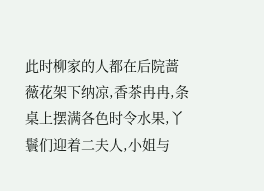此时柳家的人都在后院蔷薇花架下纳凉,香茶冉冉,条桌上摆满各色时令水果,丫鬟们迎着二夫人,小姐与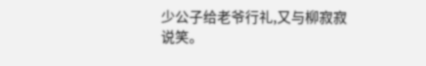少公子给老爷行礼,又与柳寂寂说笑。